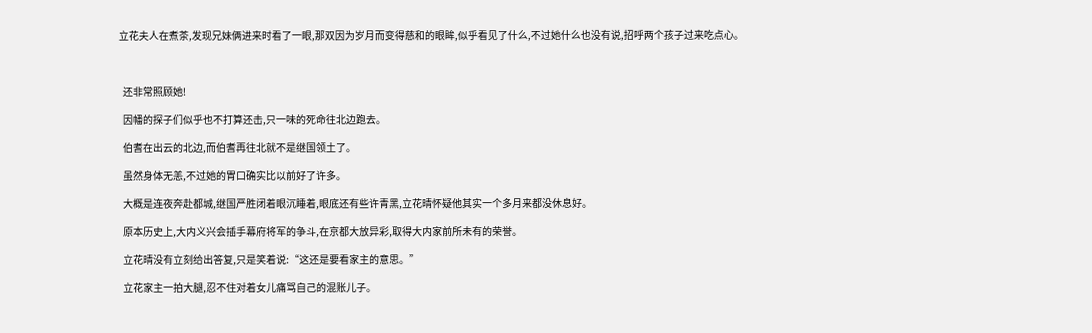立花夫人在煮茶,发现兄妹俩进来时看了一眼,那双因为岁月而变得慈和的眼眸,似乎看见了什么,不过她什么也没有说,招呼两个孩子过来吃点心。



  还非常照顾她!

  因幡的探子们似乎也不打算还击,只一味的死命往北边跑去。

  伯耆在出云的北边,而伯耆再往北就不是继国领土了。

  虽然身体无恙,不过她的胃口确实比以前好了许多。

  大概是连夜奔赴都城,继国严胜闭着眼沉睡着,眼底还有些许青黑,立花晴怀疑他其实一个多月来都没休息好。

  原本历史上,大内义兴会插手幕府将军的争斗,在京都大放异彩,取得大内家前所未有的荣誉。

  立花晴没有立刻给出答复,只是笑着说:“这还是要看家主的意思。”

  立花家主一拍大腿,忍不住对着女儿痛骂自己的混账儿子。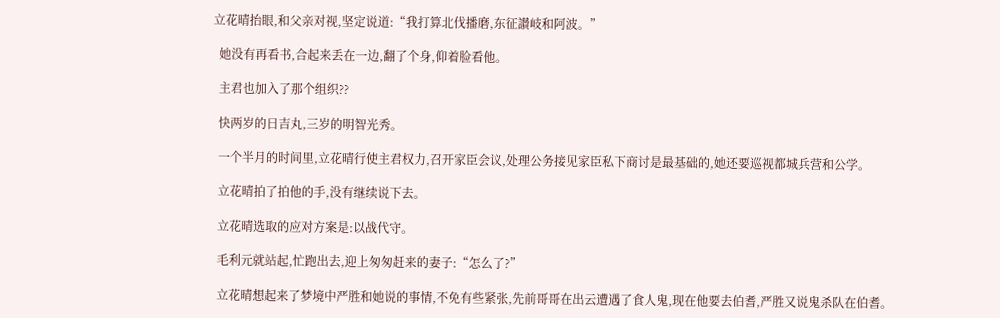立花晴抬眼,和父亲对视,坚定说道:“我打算北伐播磨,东征讃岐和阿波。”

  她没有再看书,合起来丢在一边,翻了个身,仰着脸看他。

  主君也加入了那个组织??

  快两岁的日吉丸,三岁的明智光秀。

  一个半月的时间里,立花晴行使主君权力,召开家臣会议,处理公务接见家臣私下商讨是最基础的,她还要巡视都城兵营和公学。

  立花晴拍了拍他的手,没有继续说下去。

  立花晴选取的应对方案是:以战代守。

  毛利元就站起,忙跑出去,迎上匆匆赶来的妻子:“怎么了?”

  立花晴想起来了梦境中严胜和她说的事情,不免有些紧张,先前哥哥在出云遭遇了食人鬼,现在他要去伯耆,严胜又说鬼杀队在伯耆。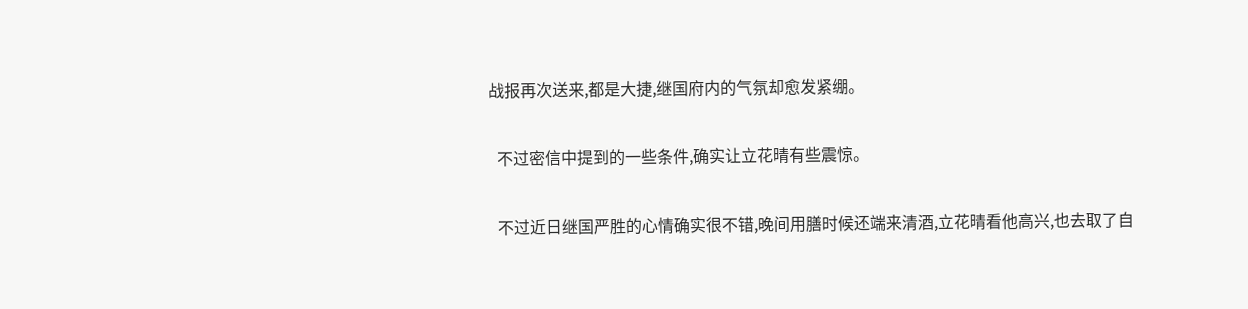战报再次送来,都是大捷,继国府内的气氛却愈发紧绷。

  不过密信中提到的一些条件,确实让立花晴有些震惊。

  不过近日继国严胜的心情确实很不错,晚间用膳时候还端来清酒,立花晴看他高兴,也去取了自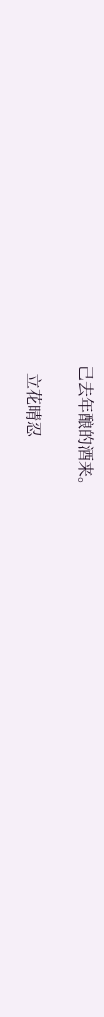己去年酿的酒来。

  立花晴忍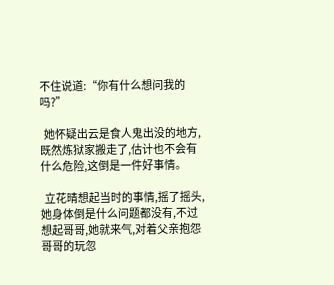不住说道:“你有什么想问我的吗?”

  她怀疑出云是食人鬼出没的地方,既然炼狱家搬走了,估计也不会有什么危险,这倒是一件好事情。

  立花晴想起当时的事情,摇了摇头,她身体倒是什么问题都没有,不过想起哥哥,她就来气,对着父亲抱怨哥哥的玩忽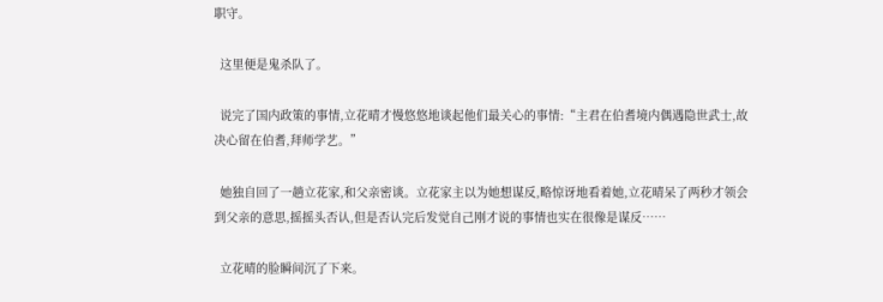职守。

  这里便是鬼杀队了。

  说完了国内政策的事情,立花晴才慢悠悠地谈起他们最关心的事情:“主君在伯耆境内偶遇隐世武士,故决心留在伯耆,拜师学艺。”

  她独自回了一趟立花家,和父亲密谈。立花家主以为她想谋反,略惊讶地看着她,立花晴呆了两秒才领会到父亲的意思,摇摇头否认,但是否认完后发觉自己刚才说的事情也实在很像是谋反……

  立花晴的脸瞬间沉了下来。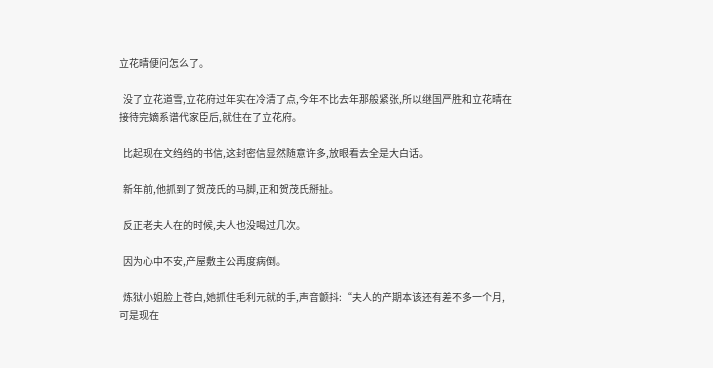立花晴便问怎么了。

  没了立花道雪,立花府过年实在冷清了点,今年不比去年那般紧张,所以继国严胜和立花晴在接待完嫡系谱代家臣后,就住在了立花府。

  比起现在文绉绉的书信,这封密信显然随意许多,放眼看去全是大白话。

  新年前,他抓到了贺茂氏的马脚,正和贺茂氏掰扯。

  反正老夫人在的时候,夫人也没喝过几次。

  因为心中不安,产屋敷主公再度病倒。

  炼狱小姐脸上苍白,她抓住毛利元就的手,声音颤抖:“夫人的产期本该还有差不多一个月,可是现在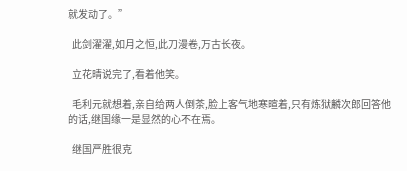就发动了。”

  此剑濯濯,如月之恒,此刀漫卷,万古长夜。

  立花晴说完了,看着他笑。

  毛利元就想着,亲自给两人倒茶,脸上客气地寒暄着,只有炼狱麟次郎回答他的话,继国缘一是显然的心不在焉。

  继国严胜很克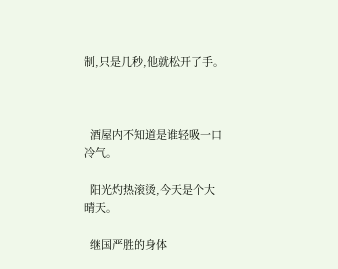制,只是几秒,他就松开了手。



  酒屋内不知道是谁轻吸一口冷气。

  阳光灼热滚烫,今天是个大晴天。

  继国严胜的身体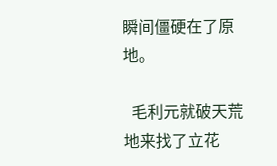瞬间僵硬在了原地。

  毛利元就破天荒地来找了立花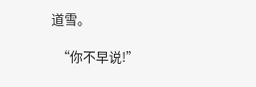道雪。

  “你不早说!”